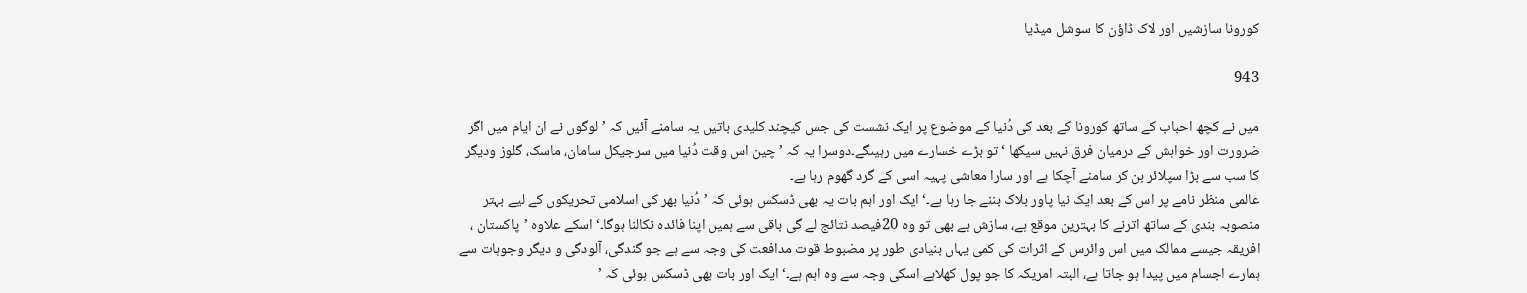کورونا سازشیں اور لاک ڈاؤن کا سوشل میڈیا

943

میں نے کچھ احباب کے ساتھ کورونا کے بعد کی دُنیا کے موضوع پر ایک نشست کی جس کیچند کلیدی باتیں یہ سامنے آئیں کہ ’ لوگوں نے ان ایام میں اگر ضرورت اور خواہش کے درمیان فرق نہیں سیکھا ‘تو بڑے خسارے میں رہیںگے۔دوسرا یہ کہ ’ چین اس وقت دُنیا میں سرجیکل سامان، ماسک، گلوز ودیگر کا سب سے بڑا سپلائر بن کر سامنے آچکا ہے اور سارا معاشی پہیہ اسی کے گرد گھوم رہا ہے۔
عالمی منظر نامے پر اس کے بعد ایک نیا پاور بلاک بننے جا رہا ہے۔‘ ایک اور اہم بات یہ بھی ڈسکس ہوئی کہ ’دُنیا بھر کی اسلامی تحریکوں کے لیے بہتر منصوبہ بندی کے ساتھ اترنے کا بہترین موقع ہے، سازش ہے بھی تو وہ 20فیصد نتائج لے گی باقی سے ہمیں اپنا فائدہ نکالنا ہوگا۔‘اسکے علاوہ ’پاکستان ، افریقہ جیسے ممالک میں اس وائرس کے اثرات کی کمی یہاں بنیادی طور پر مضبوط قوت مدافعت کی وجہ سے ہے جو گندگی، آلودگی و دیگر وجوہات سے ہمارے اجسام میں پیدا ہو جاتا ہے، البتہ امریکہ کا جو پول کھلاہے اسکی وجہ سے وہ اہم ہے۔‘ایک اور بات بھی ڈسکس ہوئی کہ ’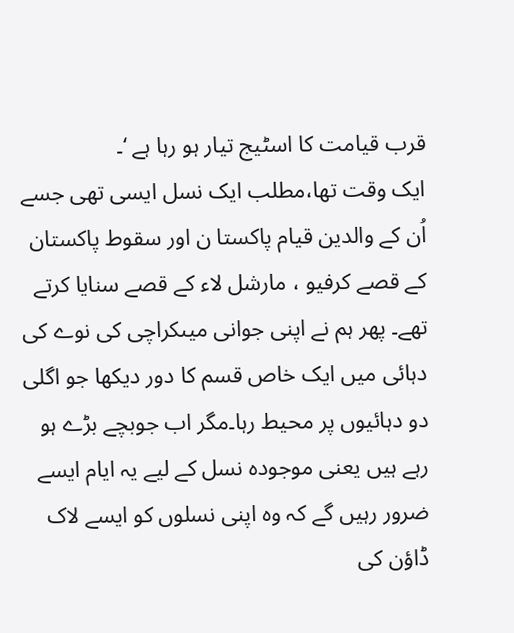قرب قیامت کا اسٹیج تیار ہو رہا ہے ‘۔
ایک وقت تھا،مطلب ایک نسل ایسی تھی جسے اُن کے والدین قیام پاکستا ن اور سقوط پاکستان کے قصے کرفیو ، مارشل لاء کے قصے سنایا کرتے تھے۔ پھر ہم نے اپنی جوانی میںکراچی کی نوے کی دہائی میں ایک خاص قسم کا دور دیکھا جو اگلی دو دہائیوں پر محیط رہا۔مگر اب جوبچے بڑے ہو رہے ہیں یعنی موجودہ نسل کے لیے یہ ایام ایسے ضرور رہیں گے کہ وہ اپنی نسلوں کو ایسے لاک ڈاؤن کی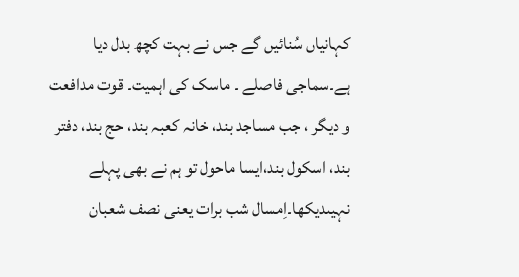کہانیاں سُنائیں گے جس نے بہت کچھ بدل دیا ہے۔سماجی فاصلے ۔ ماسک کی اہمیت۔ قوت مدافعت و دیگر ، جب مساجد بند، خانہ کعبہ بند، حج بند، دفتر بند، اسکول بند،ایسا ماحول تو ہم نے بھی پہلے نہیںدیکھا۔اِمسال شب برات یعنی نصف شعبان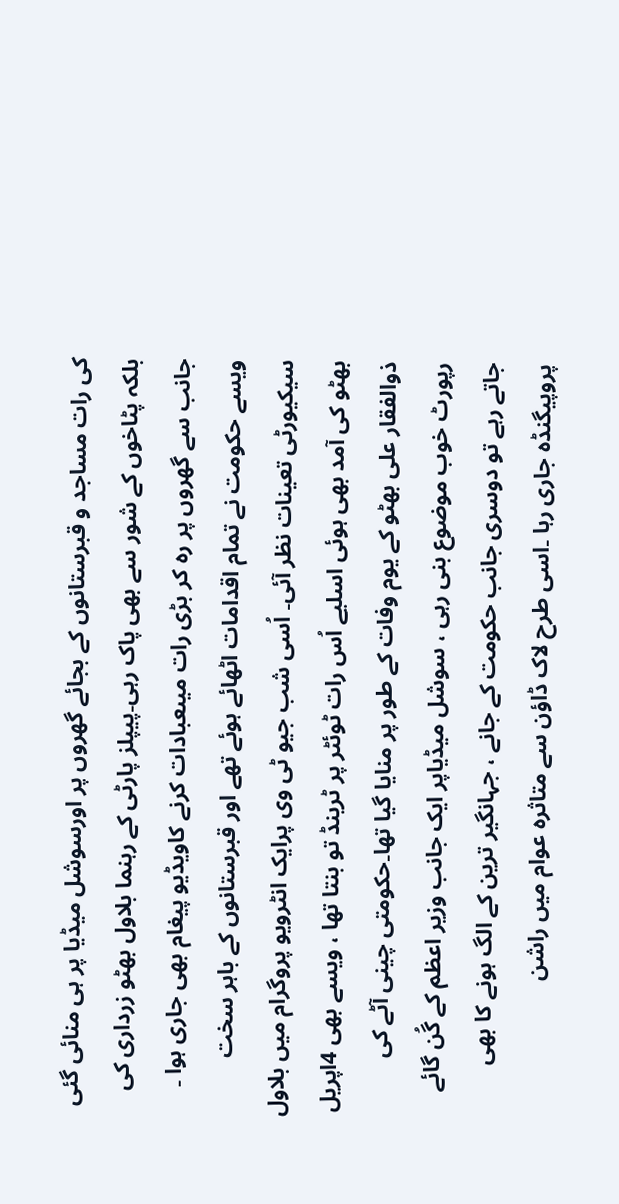کی رات مساجد و قبرستانوں کے بجائے گھروں پر اورسوشل میڈیا پر ہی منائی گئی بلکہ پٹاخوں کے شور سے بھی پاک رہی۔پیپلز پارٹی کے رہنما بلاول بھٹو زرداری کی جانب سے گھروں پر رہ کر بڑی رات میںعبادات کرنے کاویڈیو پیغام بھی جاری ہوا ۔ ویسے حکومت نے تمام اقدامات اٹھائے ہوئے تھے اور قبرستانوں کے باہر سخت سیکیورٹی تعینات نظر آئی۔ اُسی شب جیو ٹی وی پرایک انٹرویو پروگرام میں بلاول بھٹو کی آمد بھی ہوئی اسلیے اُس رات ٹوئٹر پر ٹرینڈ تو بنتا تھا ، ویسے بھی 4اپریل ذوالفقار علی بھٹو کے یوم وفات کے طور پر منایا گیا تھا۔حکومتی چینی آٹے کی رپورٹ خوب موضوع بنی رہی ، سوشل میڈیاپر ایک جانب وزیر اعظم کے گُن گائے جاتے رہے تو دوسری جانب حکومت کے جانے ، جہانگیر ترین کے الگ ہونے کا بھی پروپیگنڈہ جاری رہا ۔اسی طرح لاک ڈاؤن سے متاثرہ عوام میں راشن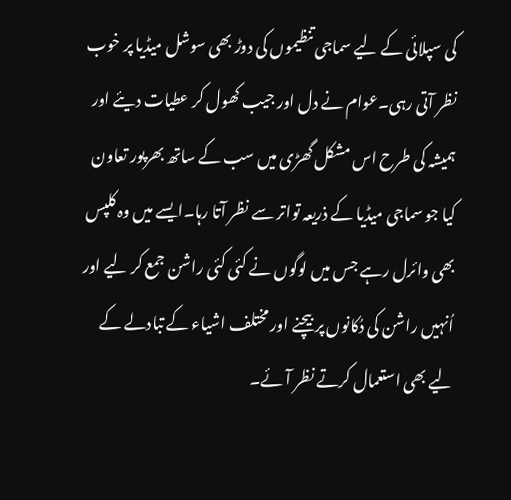کی سپلائی کے لیے سماجی تنظیموں کی دوڑ بھی سوشل میڈیا پر خوب نظر آتی رہی۔عوام نے دل اور جیب کھول کر عطیات دیئے اور ہمیشہ کی طرح اس مشکل گھڑی میں سب کے ساتھ بھرپور تعاون کیا جو سماجی میڈیا کے ذریعہ تواتر سے نظر آتا رہا۔ایسے میں وہ کلپس بھی وائرل رہے جس میں لوگوں نے کئی کئی راشن جمع کر لیے اور اُنہیں راشن کی دُکانوں پر بیچنے اور مختلف اشیاء کے تبادلے کے لیے بھی استعمال کرتے نظر آئے۔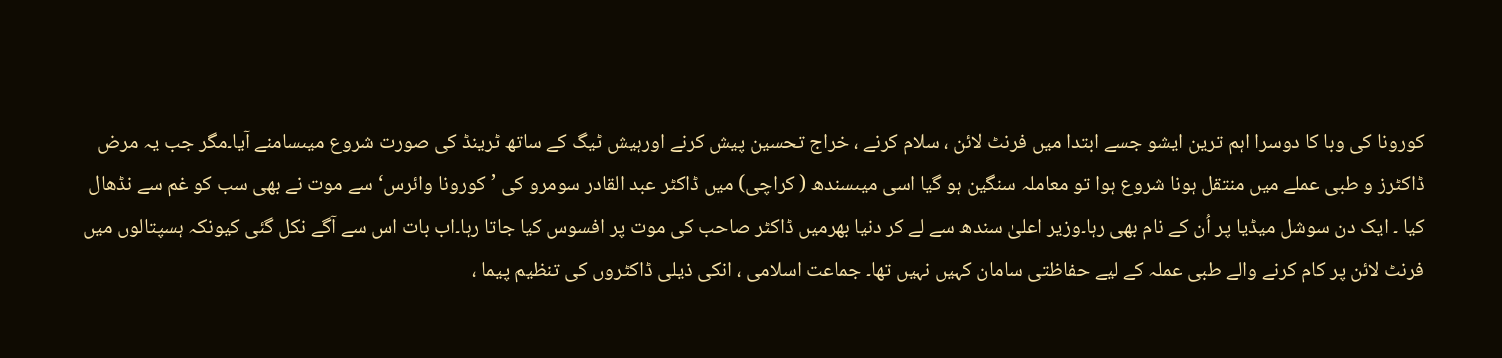کورونا کی وبا کا دوسرا اہم ترین ایشو جسے ابتدا میں فرنٹ لائن ، سلام کرنے ، خراج تحسین پیش کرنے اورہیش ٹیگ کے ساتھ ٹرینڈ کی صورت شروع میںسامنے آیا۔مگر جب یہ مرض ڈاکٹرز و طبی عملے میں منتقل ہونا شروع ہوا تو معاملہ سنگین ہو گیا اسی میںسندھ ( کراچی) میں ڈاکٹر عبد القادر سومرو کی ’کورونا وائرس‘ سے موت نے بھی سب کو غم سے نڈھال کیا ۔ ایک دن سوشل میڈیا پر اُن کے نام بھی رہا۔وزیر اعلیٰ سندھ سے لے کر دنیا بھرمیں ڈاکٹر صاحب کی موت پر افسوس کیا جاتا رہا۔اب بات اس سے آگے نکل گئی کیونکہ ہسپتالوں میں فرنٹ لائن پر کام کرنے والے طبی عملہ کے لیے حفاظتی سامان کہیں نہیں تھا۔ جماعت اسلامی ، انکی ذیلی ڈاکٹروں کی تنظیم پیما ،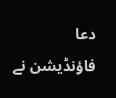دعا فاؤنڈیشن نے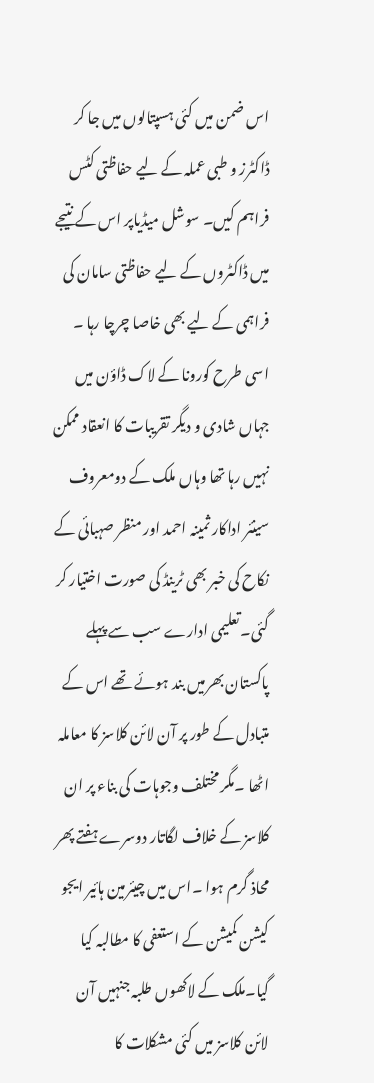اس ضمن میں کئی ہسپتالوں میں جا کر ڈاکٹرز و طبی عملہ کے لیے حفاظتی کٹس فراہم کیں۔ سوشل میڈیاپر اس کے نتیجے میں ڈاکٹروں کے لیے حفاظتی سامان کی فراہمی کے لیے بھی خاصا چرچا رہا ۔
اسی طرح کورونا کے لاک ڈاؤن میں جہاں شادی و دیگر تقریبات کا انعقاد ممکن نہیں رہا تھا وہاں ملک کے دومعروف سینئر اداکار ثمینہ احمد اور منظر صہبائی کے نکاح کی خبر بھی ٹرینڈ کی صورت اختیار کر گئی۔تعلیمی ادارے سب سے پہلے پاکستان بھرمیں بند ہوئے تھے اس کے متبادل کے طور پر آن لائن کلاسز کا معاملہ اٹھا ۔مگر مختلف وجوہات کی بناء پر ان کلاسز کے خلاف لگاتار دوسرے ہفتے پھر محاذ گرم ہوا ۔اس میں چیئرمین ہائیر ایجو کیشن کمیشن کے استعفی کا مطالبہ کیا گیا۔ملک کے لاکھوں طلبہ جنہیں آن لائن کلاسز میں کئی مشکلات کا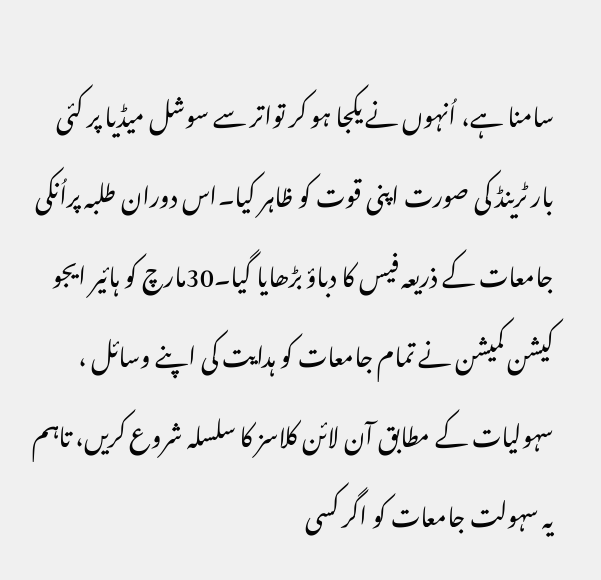سامنا ہے، اُنہوں نے یکجا ہو کر تواتر سے سوشل میڈیا پر کئی بار ٹرینڈ کی صورت اپنی قوت کو ظاہر کیا۔اس دوران طلبہ پراُنکی جامعات کے ذریعہ فیس کا دباؤ بڑھایا گیا۔30مارچ کو ہائیر ایجو کیشن کمیشن نے تمام جامعات کو ہدایت کی اپنے وسائل ، سہولیات کے مطابق آن لائن کلاسز کا سلسلہ شروع کریں، تاہم یہ سہولت جامعات کو اگر کسی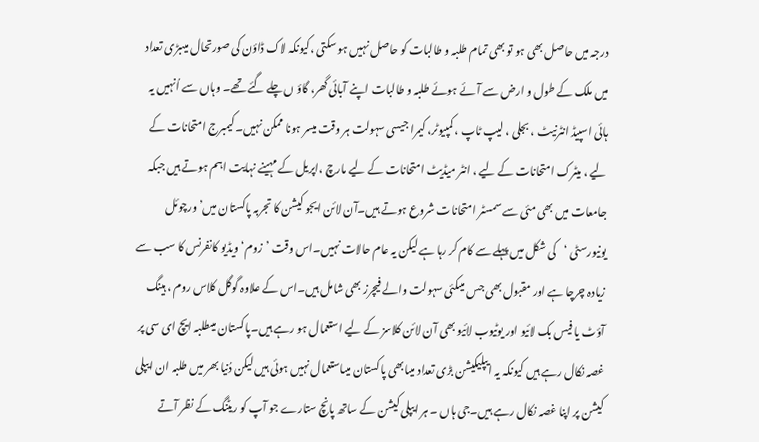درجہ میں حاصل بھی ہو تو بھی تمام طلبہ و طالبات کو حاصل نہیں ہو سکتی ،کیونکہ لاک ڈاؤن کی صورتحال میںبڑی تعداد میں ملک کے طول و ارض سے آئے ہوئے طلبہ و طالبات اپنے آبائی گھر، گاؤ ں چلے گئے تھے۔ وہاں سے اُنہیں یہ ہائی اسپیڈ انٹرنیٹ ، بجلی ، لیپ ٹاپ ، کمپیوٹر، کیمرا جیسی سہولت ہر وقت میسر ہونا ممکن نہیں۔کیمبرج امتحانات کے لیے ، میٹرک امتحانات کے لیے ، انٹر میڈیٹ امتحانات کے لیے مارچ ،اپریل کے مہینے نہایت اہم ہوتے ہیں جبکہ جامعات میں بھی مئی سے سمسٹر امتحانات شروع ہوتے ہیں۔آن لائن ایجو کیشن کا تجربہ پاکستان میں’ ورچوئل یونیورسٹی ‘کی شکل میں پہلے سے کام کر رہا ہے لیکن یہ عام حالات نہیں۔اس وقت ’زوم‘ ویڈیو کانفرنس کا سب سے زیادہ چرچا ہے اور مقبول بھی جس میںکئی سہولت والے فیچرز بھی شامل ہیں۔اس کے علاوہ گوگل کلاس روم ، ہینگ آؤٹ یا فیس بک لائیو اور یوٹیوب لائیو بھی آن لائن کلاسز کے لیے استعمال ہو رہے ہیں۔پاکستان میںطلبہ ایچ ای سی پر غصہ نکال رہے ہیں کیونکہ یہ ایپلیکیشن بڑی تعداد میںابھی پاکستان میںاستعمال نہیں ہوئی ہیں لیکن دُنیا بھر میں طلبہ ان ایپلی کیشن پر اپنا غصہ نکال رہے ہیں۔جی ہاں ۔ ہر ایپلی کیشن کے ساتھ پانچ ستارے جو آپ کو ریٹنگ کے نظر آتے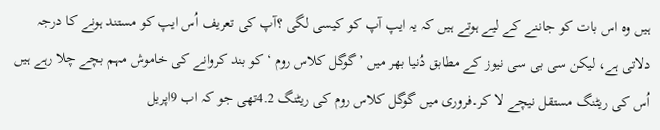ہیں وہ اس بات کو جاننے کے لیے ہوتے ہیں کہ یہ ایپ آپ کو کیسی لگی ؟آپ کی تعریف اُس ایپ کو مستند ہونے کا درجہ دلاتی ہے، لیکن سی بی سی نیوز کے مطابق دُنیا بھر میں ’گوگل کلاس روم ‘ کو بند کروانے کی خاموش مہم بچے چلا رہے ہیں اُس کی ریٹنگ مستقل نیچے لا کر۔فروری میں گوگل کلاس روم کی ریٹنگ 4.2تھی جو کہ اب 9اپریل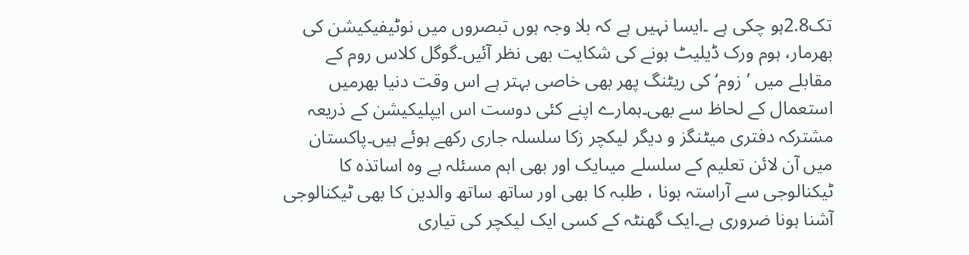تک2.8ہو چکی ہے ۔ایسا نہیں ہے کہ بلا وجہ ہوں تبصروں میں نوٹیفیکیشن کی بھرمار، ہوم ورک ڈیلیٹ ہونے کی شکایت بھی نظر آئیں۔گوگل کلاس روم کے مقابلے میں ’زوم‘ کی ریٹنگ پھر بھی خاصی بہتر ہے اس وقت دنیا بھرمیں استعمال کے لحاظ سے بھی۔ہمارے اپنے کئی دوست اس ایپلیکیشن کے ذریعہ مشترکہ دفتری میٹنگز و دیگر لیکچر زکا سلسلہ جاری رکھے ہوئے ہیں۔پاکستان میں آن لائن تعلیم کے سلسلے میںایک اور بھی اہم مسئلہ ہے وہ اساتذہ کا ٹیکنالوجی سے آراستہ ہونا ، طلبہ کا بھی اور ساتھ ساتھ والدین کا بھی ٹیکنالوجی آشنا ہونا ضروری ہے۔ایک گھنٹہ کے کسی ایک لیکچر کی تیاری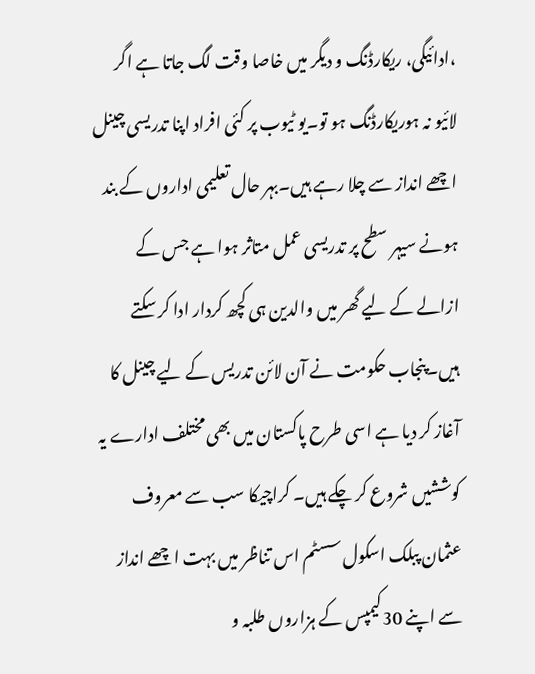،ادائیگی، ریکارڈنگ و دیگر میں خاصا وقت لگ جاتا ہے اگر لائیو نہ ہوریکارڈنگ ہو تو۔یو ٹیوب پر کئی افراد اپنا تدریسی چینل اچھے انداز سے چلا رہے ہیں۔بہر حال تعلیمی اداروں کے بند ہونے سیہر سطح پر تدریسی عمل متاثر ہوا ہے جس کے ازالے کے لیے گھر میں والدین ہی کچھ کردار ادا کر سکتے ہیں۔پنجاب حکومت نے آن لائن تدریس کے لیے چینل کا آغاز کر دیا ہے اسی طرح پاکستان میں بھی مختلف ادارے یہ کوششیں شروع کر چکے ہیں۔ کراچیکا سب سے معروف عثمان پبلک اسکول سسٹم اس تناظر میں بہت اچھے انداز سے اپنے 30کیمپس کے ہزاروں طلبہ و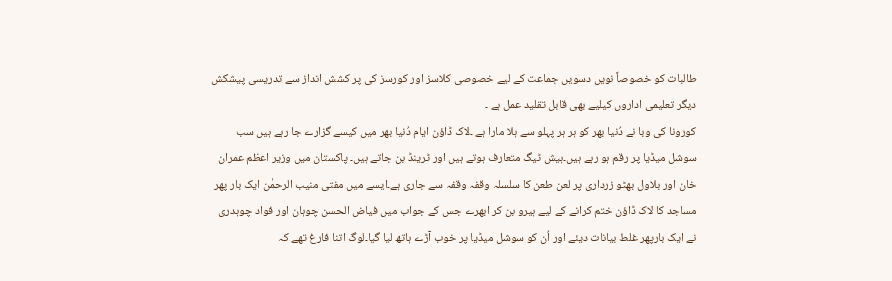طالبات کو خصوصاً نویں دسویں جماعت کے لیے خصوصی کلاسز اور کورسز کی پر کشش انداز سے تدریسی پیشکش دیگر تعلیمی اداروں کیلیے بھی قابل تقلید عمل ہے ۔
کورونا کی وبا نے دُنیا بھر کو ہر ہر پہلو سے ہلا مارا ہے ۔لاک ڈاؤن ایام دُنیا بھر میں کیسے گزارے جا رہے ہیں سب سوشل میڈیا پر رقم ہو رہے ہیں۔ہیش ٹیگ متعارف ہوتے ہیں اور ٹرینڈ بن جاتے ہیں۔ پاکستان میں وزیر اعظم عمران خان اور بلاول بھٹو زرداری پر لعن طعن کا سلسلہ وقفہ وقفہ سے جاری ہے۔ایسے میں مفتی منیب الرحمٰن ایک بار پھر مساجد کا لاک ڈاؤن ختم کرانے کے لیے ہیرو بن کر ابھرے جس کے جواب میں فیاض الحسن چوہان اور فواد چوہدری نے ایک بارپھر غلط بیانات دیئے اور اُن کو سوشل میڈیا پر خوب آڑے ہاتھ لیا گیا۔لوگ اتنا فارغ تھے کہ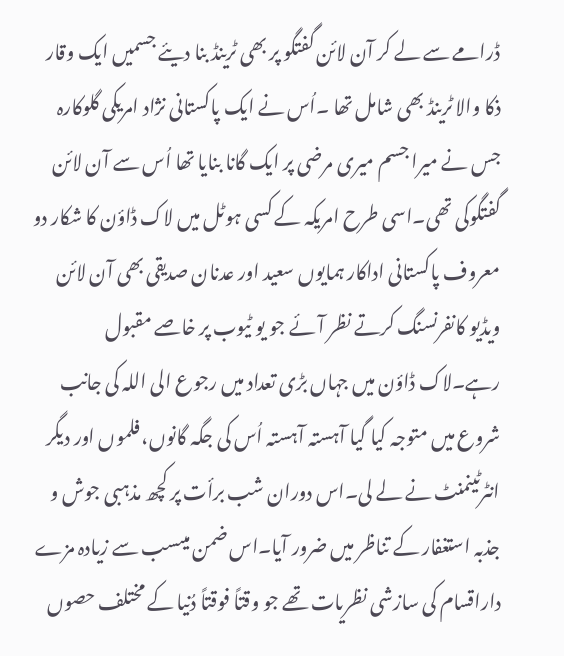ڈرامے سے لے کر آن لائن گفتگو پر بھی ٹرینڈ بنا دیئے جسمیں ایک وقار ذکا والا ٹرینڈ بھی شامل تھا ۔اُس نے ایک پاکستانی نژاد امریکی گلوکارہ جس نے میرا جسم میری مرضی پر ایک گانا بنایا تھا اُس سے آن لائن گفتگوکی تھی۔اسی طرح امریکہ کے کسی ہوٹل میں لاک ڈاؤن کا شکار دو معروف پاکستانی اداکار ہمایوں سعید اور عدنان صدیقی بھی آن لائن ویڈیو کانفرنسنگ کرتے نظر آئے جو یو ٹیوب پر خاصے مقبول رہے۔لاک ڈاؤن میں جہاں بڑی تعداد میں رجوع الی اللہ کی جانب شروع میں متوجہ کیا گیا آہستہ آہستہ اُس کی جگہ گانوں، فلموں اور دیگر انٹرٹینمنٹ نے لے لی۔اس دوران شب برأت پر کچھ مذہبی جوش و جذبہ استغفار کے تناظر میں ضرور آیا۔اس ضمن میںسب سے زیادہ مزے داراقسام کی سازشی نظریات تھے جو وقتاً فوقتاً دُنیا کے مختلف حصوں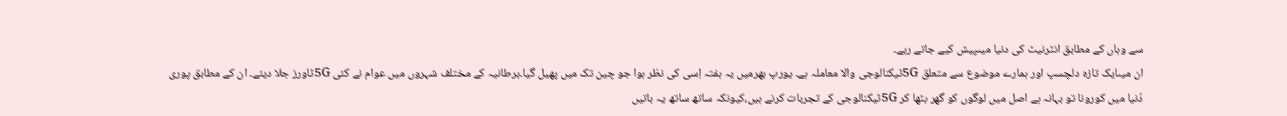سے وہاں کے مطابق انٹرنیٹ کی دنیا میںپیش کیے جاتے رہے۔
ان میںایک تازہ دلچسپ اور ہمارے موضوع سے متعلق 5Gٹیکنالوجی والا معاملہ ہے۔ یورپ بھرمیں یہ ہفتہ اِسی کی نظر ہوا جو چین تک میں پھیل گیا۔برطانیہ کے مختلف شہروں میں عوام نے کئی 5Gٹاورز جلا دیئے۔ ان کے مطابق پوری دُنیا میں کورونا تو بہانہ ہے اصل میں لوگوں کو گھر بٹھا کر 5Gٹیکنالوجی کے تجربات کرنے ہیں،کیونکہ ساتھ ساتھ یہ باتیں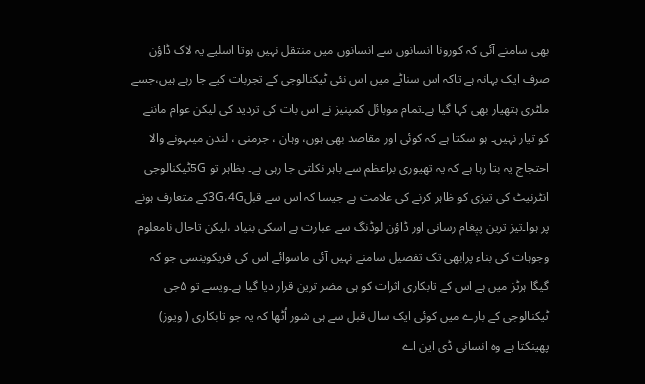بھی سامنے آئی کہ کورونا انسانوں سے انسانوں میں منتقل نہیں ہوتا اسلیے یہ لاک ڈاؤن صرف ایک بہانہ ہے تاکہ اس سناٹے میں اس نئی ٹیکنالوجی کے تجربات کیے جا رہے ہیں،جسے ملٹری ہتھیار بھی کہا گیا ہے۔تمام موبائل کمپنیز نے اس بات کی تردید کی لیکن عوام ماننے کو تیار نہیں۔ ہو سکتا ہے کہ کوئی اور مقاصد بھی ہوں، وہان ، جرمنی ، لندن میںہونے والا احتجاج یہ بتا رہا ہے کہ یہ تھیوری براعظم سے باہر نکلتی جا رہی ہے۔ بظاہر تو 5Gٹیکنالوجی انٹرنیٹ کی تیزی کو ظاہر کرنے کی علامت ہے جیسا کہ اس سے قبل3G،4Gکے متعارف ہونے پر ہوا۔تیز ترین پیٖغام رسانی اور ڈاؤن لوڈنگ سے عبارت ہے اسکی بنیاد ،لیکن تاحال نامعلوم وجوہات کی بناء پرابھی تک تفصیل سامنے نہیں آئی ماسوائے اس کی فریکوینسی جو کہ گیگا ہرٹز میں ہے اس کے تابکاری اثرات کو ہی مضر ترین قرار دیا گیا ہے۔ویسے تو ۵جی ٹیکنالوجی کے بارے میں کوئی ایک سال قبل سے ہی شور اُٹھا کہ یہ جو تابکاری ( ویوز) پھینکتا ہے وہ انسانی ڈی این اے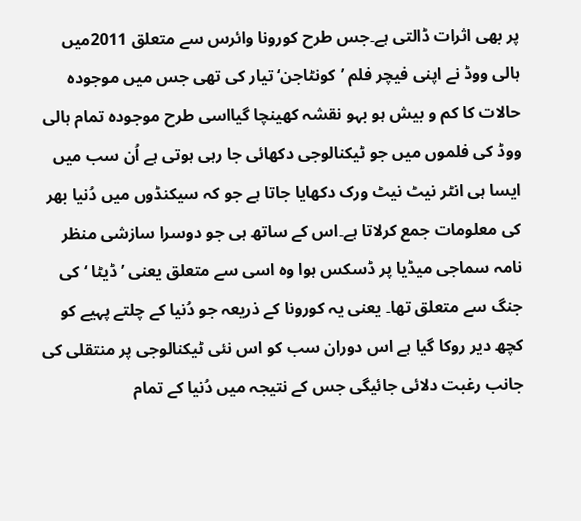پر بھی اثرات ڈالتی ہے۔جس طرح کورونا وائرس سے متعلق 2011میں ہالی ووڈ نے اپنی فیچر فلم ’کونٹاجن‘ تیار کی تھی جس میں موجودہ حالات کا کم و بیش ہو بہو نقشہ کھینچا گیااسی طرح موجودہ تمام ہالی ووڈ کی فلموں میں جو ٹیکنالوجی دکھائی جا رہی ہوتی ہے اُن سب میں ایسا ہی انٹر نیٹ نیٹ ورک دکھایا جاتا ہے جو کہ سیکنڈوں میں دُنیا بھر کی معلومات جمع کرلاتا ہے۔اس کے ساتھ ہی جو دوسرا سازشی منظر نامہ سماجی میڈیا پر ڈسکس ہوا وہ اسی سے متعلق یعنی ’ ڈیٹا ‘کی جنگ سے متعلق تھا۔ یعنی یہ کورونا کے ذریعہ جو دُنیا کے چلتے پہیے کو کچھ دیر روکا گیا ہے اس دوران سب کو اس نئی ٹیکنالوجی پر منتقلی کی جانب رغبت دلائی جائیگی جس کے نتیجہ میں دُنیا کے تمام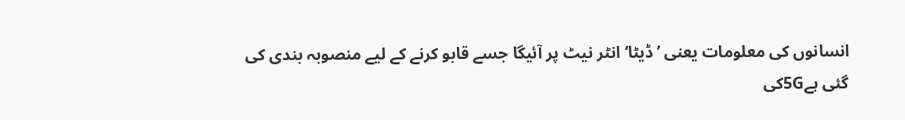انسانوں کی معلومات یعنی ’ڈیٹا‘ انٹر نیٹ پر آئیگا جسے قابو کرنے کے لیے منصوبہ بندی کی گئی ہے5Gکی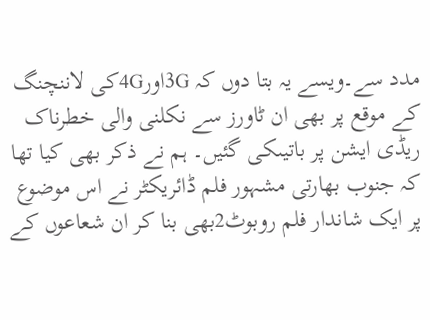مدد سے۔ویسے یہ بتا دوں کہ 3Gاور4Gکی لاننچنگ کے موقع پر بھی ان ٹاورز سے نکلنی والی خطرناک ریڈی ایشن پر باتیںکی گئیں۔ ہم نے ذکر بھی کیا تھا کہ جنوب بھارتی مشہور فلم ڈائریکٹر نے اس موضوع پر ایک شاندار فلم روبوٹ2بھی بنا کر ان شعاعوں کے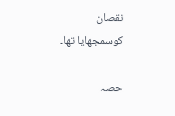نقصان کوسمجھایا تھا۔

حصہ